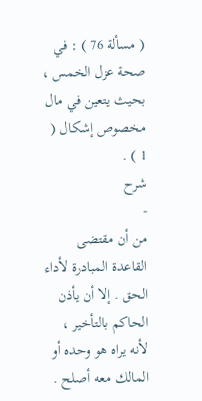( مسألة 76 ) : في صحة عزل الخمس ، بحيث يتعين في مال مخصوص إشكال ( 1 ) .
شرح
-
من أن مقتضى القاعدة المبادرة لأداء الحق . إلا أن يأذن الحاكم بالتأخير ، لأنه يراه هو وحده أو المالك معه أصلح .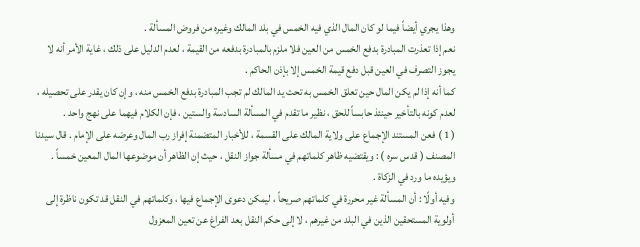وهذا يجري أيضاً فيما لو كان المال الذي فيه الخمس في بلد المالك وغيره من فروض المسألة .
نعم إذا تعذرت المبادرة بدفع الخمس من العين فلا ملزم بالمبادرة بدفعه من القيمة ، لعدم الدليل على ذلك ، غاية الأمر أنه لا يجوز التصرف في العين قبل دفع قيمة الخمس إلا بإذن الحاكم .
كما أنه إذا لم يكن المال حين تعلق الخمس به تحت يد المالك لم تجب المبادرة بدفع الخمس منه ، وإن كان يقدر على تحصيله ، لعدم كونه بالتأخير حينئذ حابساً للحق ، نظير ما تقدم في المسألة السادسة والستين ، فإن الكلام فيهما على نهج واحد .
( 1 ) فعن المستند الإجماع على ولاية المالك على القسمة ، للأخبار المتضمنة إفراز رب المال وعرضه على الإمام . قال سيدنا المصنف ( قدس سره ) : ويقتضيه ظاهر كلماتهم في مسألة جواز النقل ، حيث إن الظاهر أن موضوعها المال المعين خمساً . ويؤيده ما ورد في الزكاة .
وفيه أولًا : أن المسألة غير محررة في كلماتهم صريحاً ، ليمكن دعوى الإجماع فيها ، وكلماتهم في النقل قد تكون ناظرة إلى أولوية المستحقين الذين في البلد من غيرهم ، لا إلى حكم النقل بعد الفراغ عن تعين المعزول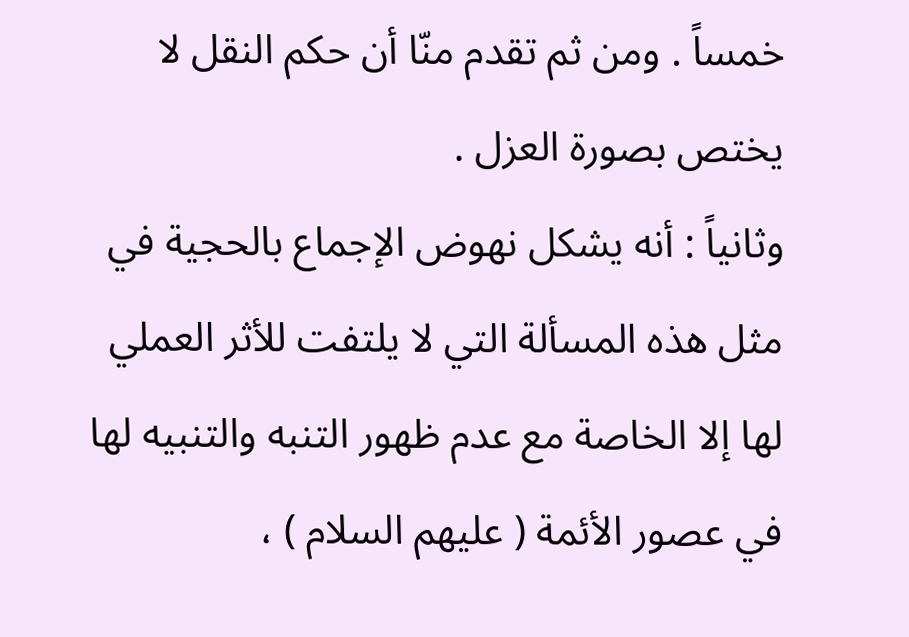خمساً . ومن ثم تقدم منّا أن حكم النقل لا يختص بصورة العزل .
وثانياً : أنه يشكل نهوض الإجماع بالحجية في مثل هذه المسألة التي لا يلتفت للأثر العملي لها إلا الخاصة مع عدم ظهور التنبه والتنبيه لها في عصور الأئمة ( عليهم السلام ) ،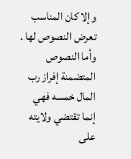وإلا كان المناسب تعرض النصوص لها .
وأما النصوص المتضمنة إفراز رب المال خمسه فهي إنما تقتضي ولايته على